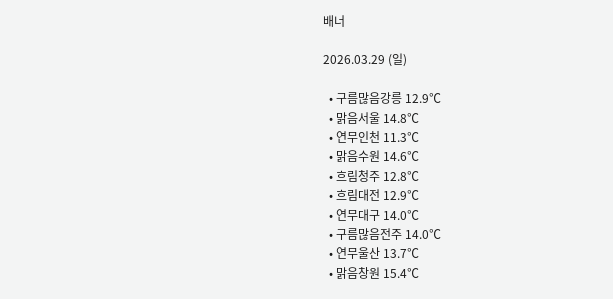배너

2026.03.29 (일)

  • 구름많음강릉 12.9℃
  • 맑음서울 14.8℃
  • 연무인천 11.3℃
  • 맑음수원 14.6℃
  • 흐림청주 12.8℃
  • 흐림대전 12.9℃
  • 연무대구 14.0℃
  • 구름많음전주 14.0℃
  • 연무울산 13.7℃
  • 맑음창원 15.4℃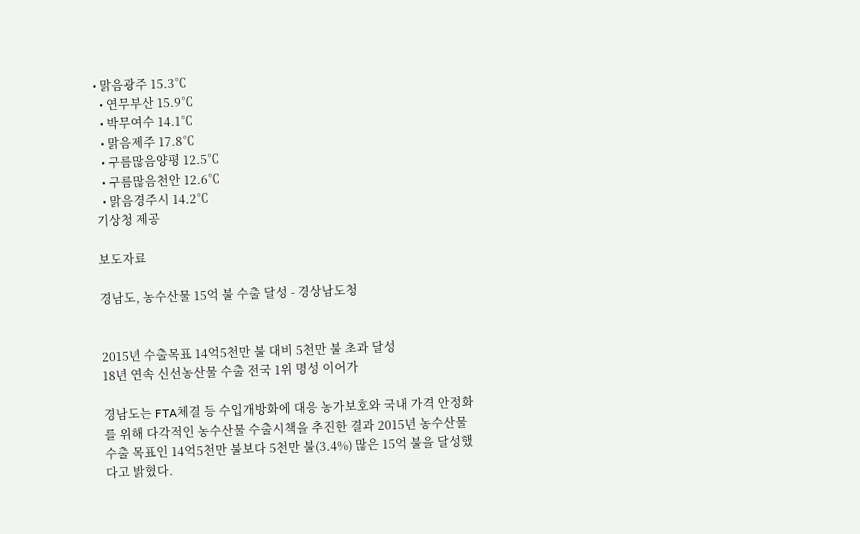• 맑음광주 15.3℃
  • 연무부산 15.9℃
  • 박무여수 14.1℃
  • 맑음제주 17.8℃
  • 구름많음양평 12.5℃
  • 구름많음천안 12.6℃
  • 맑음경주시 14.2℃
기상청 제공

보도자료

경남도, 농수산물 15억 불 수출 달성 - 경상남도청


2015년 수출목표 14억5천만 불 대비 5천만 불 초과 달성
18년 연속 신선농산물 수출 전국 1위 명성 이어가

경남도는 FTA체결 등 수입개방화에 대응 농가보호와 국내 가격 안정화를 위해 다각적인 농수산물 수출시책을 추진한 결과 2015년 농수산물 수출 목표인 14억5천만 불보다 5천만 불(3.4%) 많은 15억 불을 달성했다고 밝혔다.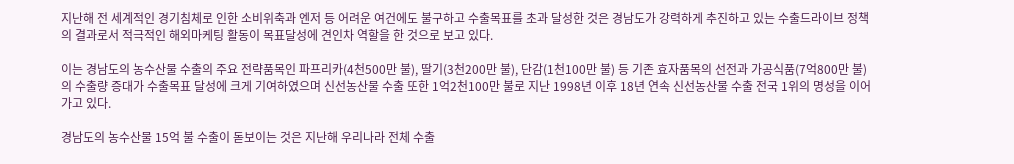지난해 전 세계적인 경기침체로 인한 소비위축과 엔저 등 어려운 여건에도 불구하고 수출목표를 초과 달성한 것은 경남도가 강력하게 추진하고 있는 수출드라이브 정책의 결과로서 적극적인 해외마케팅 활동이 목표달성에 견인차 역할을 한 것으로 보고 있다.

이는 경남도의 농수산물 수출의 주요 전략품목인 파프리카(4천500만 불), 딸기(3천200만 불), 단감(1천100만 불) 등 기존 효자품목의 선전과 가공식품(7억800만 불)의 수출량 증대가 수출목표 달성에 크게 기여하였으며 신선농산물 수출 또한 1억2천100만 불로 지난 1998년 이후 18년 연속 신선농산물 수출 전국 1위의 명성을 이어가고 있다.

경남도의 농수산물 15억 불 수출이 돋보이는 것은 지난해 우리나라 전체 수출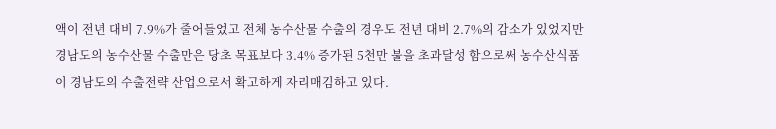액이 전년 대비 7.9%가 줄어들었고 전체 농수산물 수출의 경우도 전년 대비 2.7%의 감소가 있었지만 경남도의 농수산물 수출만은 당초 목표보다 3.4% 증가된 5천만 불을 초과달성 함으로써 농수산식품이 경남도의 수출전략 산업으로서 확고하게 자리매김하고 있다.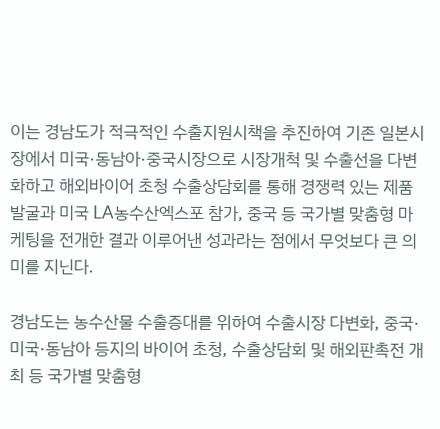이는 경남도가 적극적인 수출지원시책을 추진하여 기존 일본시장에서 미국·동남아·중국시장으로 시장개척 및 수출선을 다변화하고 해외바이어 초청 수출상담회를 통해 경쟁력 있는 제품 발굴과 미국 LA농수산엑스포 참가, 중국 등 국가별 맞춤형 마케팅을 전개한 결과 이루어낸 성과라는 점에서 무엇보다 큰 의미를 지닌다.

경남도는 농수산물 수출증대를 위하여 수출시장 다변화, 중국·미국·동남아 등지의 바이어 초청, 수출상담회 및 해외판촉전 개최 등 국가별 맞춤형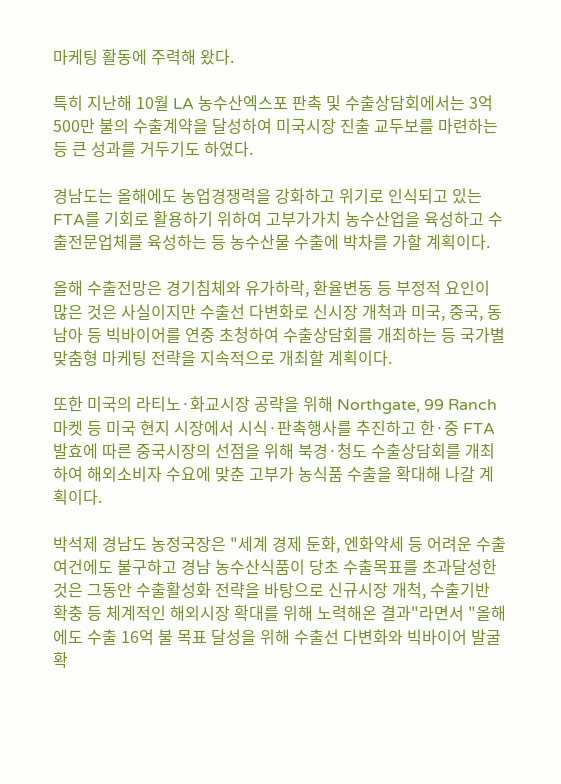마케팅 활동에 주력해 왔다.

특히 지난해 10월 LA 농수산엑스포 판촉 및 수출상담회에서는 3억500만 불의 수출계약을 달성하여 미국시장 진출 교두보를 마련하는 등 큰 성과를 거두기도 하였다.

경남도는 올해에도 농업경쟁력을 강화하고 위기로 인식되고 있는 FTA를 기회로 활용하기 위하여 고부가가치 농수산업을 육성하고 수출전문업체를 육성하는 등 농수산물 수출에 박차를 가할 계획이다.

올해 수출전망은 경기침체와 유가하락, 환율변동 등 부정적 요인이 많은 것은 사실이지만 수출선 다변화로 신시장 개척과 미국, 중국, 동남아 등 빅바이어를 연중 초청하여 수출상담회를 개최하는 등 국가별 맞춤형 마케팅 전략을 지속적으로 개최할 계획이다.

또한 미국의 라티노·화교시장 공략을 위해 Northgate, 99 Ranch 마켓 등 미국 현지 시장에서 시식·판촉행사를 추진하고 한·중 FTA 발효에 따른 중국시장의 선점을 위해 북경·청도 수출상담회를 개최하여 해외소비자 수요에 맞춘 고부가 농식품 수출을 확대해 나갈 계획이다.

박석제 경남도 농정국장은 "세계 경제 둔화, 엔화약세 등 어려운 수출 여건에도 불구하고 경남 농수산식품이 당초 수출목표를 초과달성한 것은 그동안 수출활성화 전략을 바탕으로 신규시장 개척, 수출기반 확충 등 체계적인 해외시장 확대를 위해 노력해온 결과"라면서 "올해에도 수출 16억 불 목표 달성을 위해 수출선 다변화와 빅바이어 발굴 확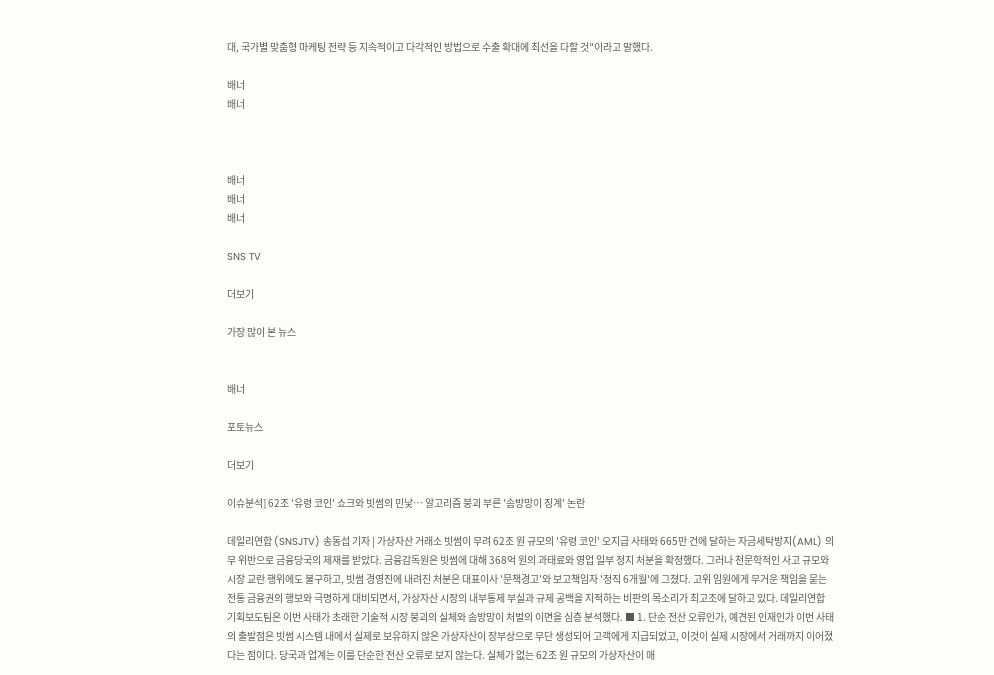대, 국가별 맞춤형 마케팅 전략 등 지속적이고 다각적인 방법으로 수출 확대에 최선을 다할 것"이라고 말했다.

배너
배너



배너
배너
배너

SNS TV

더보기

가장 많이 본 뉴스


배너

포토뉴스

더보기

이슈분석] 62조 '유령 코인' 쇼크와 빗썸의 민낯… 알고리즘 붕괴 부른 '솜방망이 징계' 논란

데일리연합 (SNSJTV) 송동섭 기자 | 가상자산 거래소 빗썸이 무려 62조 원 규모의 '유령 코인' 오지급 사태와 665만 건에 달하는 자금세탁방지(AML) 의무 위반으로 금융당국의 제재를 받았다. 금융감독원은 빗썸에 대해 368억 원의 과태료와 영업 일부 정지 처분을 확정했다. 그러나 천문학적인 사고 규모와 시장 교란 행위에도 불구하고, 빗썸 경영진에 내려진 처분은 대표이사 '문책경고'와 보고책임자 '정직 6개월'에 그쳤다. 고위 임원에게 무거운 책임을 묻는 전통 금융권의 행보와 극명하게 대비되면서, 가상자산 시장의 내부통제 부실과 규제 공백을 지적하는 비판의 목소리가 최고조에 달하고 있다. 데일리연합 기획보도팀은 이번 사태가 초래한 기술적 시장 붕괴의 실체와 솜방망이 처벌의 이면을 심층 분석했다. ■ 1. 단순 전산 오류인가, 예견된 인재인가 이번 사태의 출발점은 빗썸 시스템 내에서 실제로 보유하지 않은 가상자산이 장부상으로 무단 생성되어 고객에게 지급되었고, 이것이 실제 시장에서 거래까지 이어졌다는 점이다. 당국과 업계는 이를 단순한 전산 오류로 보지 않는다. 실체가 없는 62조 원 규모의 가상자산이 매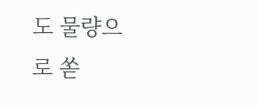도 물량으로 쏟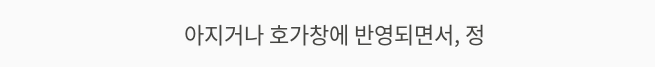아지거나 호가창에 반영되면서, 정